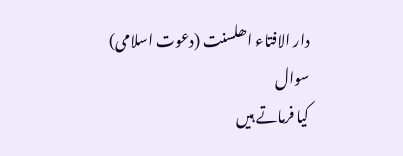دار الافتاء اھلسنت (دعوت اسلامی)
سوال
کیا فرماتے ہیں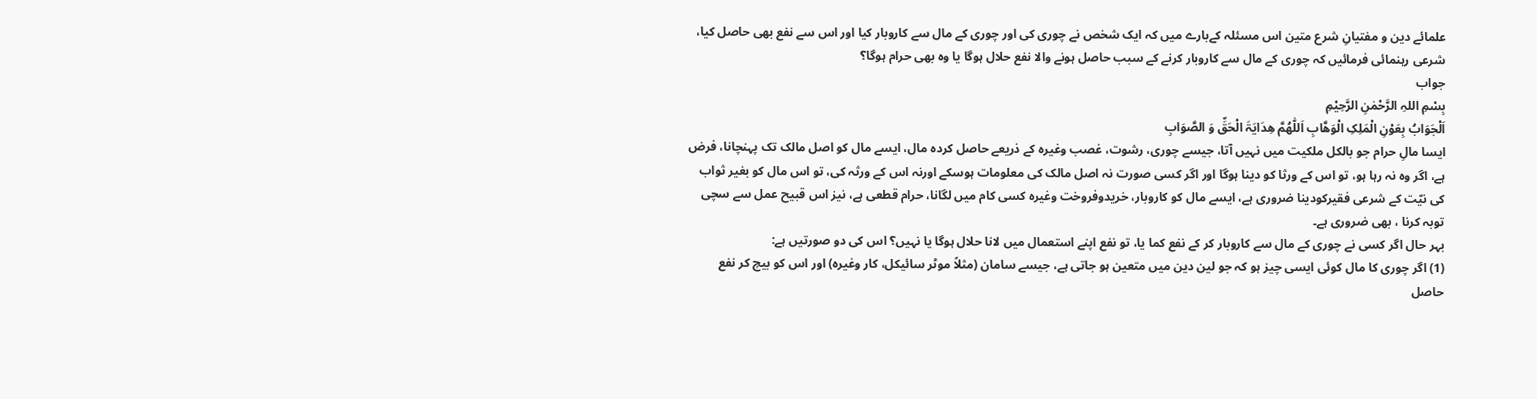علمائے دین و مفتیانِ شرع متین اس مسئلہ کےبارے میں کہ ایک شخص نے چوری کی اور چوری کے مال سے کاروبار کیا اور اس سے نفع بھی حاصل کیا، شرعی رہنمائی فرمائیں کہ چوری کے مال سے کاروبار کرنے کے سبب حاصل ہونے والا نفع حلال ہوگا یا وہ بھی حرام ہوگا؟
جواب
بِسْمِ اللہِ الرَّحْمٰنِ الرَّحِيْمِ
اَلْجَوَابُ بِعَوْنِ الْمَلِکِ الْوَھَّابِ اَللّٰھُمَّ ھِدَایَۃَ الْحَقِّ وَ الصَّوَابِ
ایسا مالِ حرام جو بالکل ملکیت میں نہیں آتا، جیسے چوری، رشوت، غصب وغیرہ کے ذریعے حاصل کردہ مال، ایسے مال کو اصل مالک تک پہنچانا، فرض ہے، اگر وہ نہ رہا ہو، تو اس کے ورثا کو دینا ہوگا اور اگر کسی صورت نہ اصل مالک کی معلومات ہوسکے اورنہ اس کے ورثہ کی، تو اس مال کو بغیر ثواب کی نیّت کے شرعی فقیرکودینا ضروری ہے، ایسے مال کو کاروبار، خریدوفروخت وغیرہ کسی کام میں لگانا، حرام قطعی ہے، نیز اس قبیح عمل سے سچی توبہ کرنا ، بھی ضروری ہے۔
بہر حال اگر کسی نے چوری کے مال سے کاروبار کر کے نفع کما یا، تو نفع اپنے استعمال میں لانا حلال ہوگا یا نہیں؟ اس کی دو صورتیں ہے:
(1) اگر چوری کا مال کوئی ایسی چیز ہو کہ جو لین دین میں متعین ہو جاتی ہے، جیسے سامان (مثلاً موٹر سائیکل، کار وغیرہ) اور اس کو بیچ کر نفع حاصل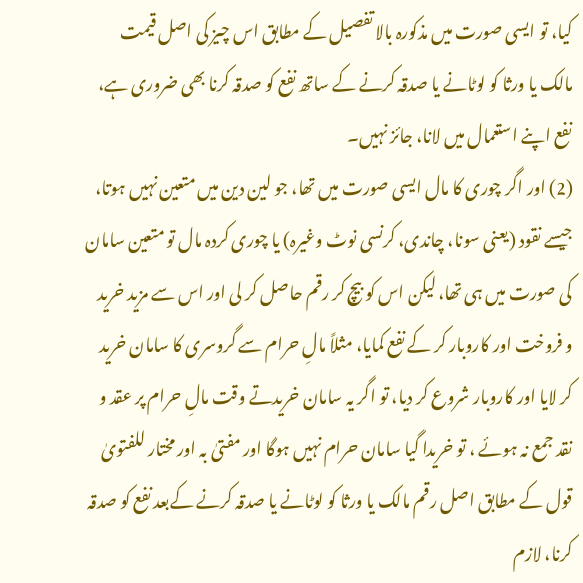کیا، تو ایسی صورت میں مذکورہ بالا تفصیل کے مطابق اس چیز کی اصل قیمت مالک یا ورثا کو لوٹانے یا صدقہ کرنے کے ساتھ نفع کو صدقہ کرنا بھی ضروری ہے، نفع اپنے استعمال میں لانا، جائز نہیں۔
(2) اور اگر چوری کا مال ایسی صورت میں تھا، جو لین دین میں متعین نہیں ہوتا، جیسے نقود (یعنی سونا، چاندی، کرنسی نوٹ وغیرہ) یا چوری کردہ مال تو متعین سامان کی صورت میں ہی تھا، لیکن اس کو بیچ کر رقم حاصل کر لی اور اس سے مزید خرید و فروخت اور کاروبار کر کے نفع کمایا، مثلاً مالِ حرام سے گروسری کا سامان خرید کر لایا اور کاروبار شروع کر دیا، تو اگر یہ سامان خریدتے وقت مالِ حرام پر عقد و نقد جمع نہ ہوئے ، تو خریدا گیا سامان حرام نہیں ہوگا اور مفتیٰ بہ اور مختار للفتویٰ قول کے مطابق اصل رقم مالک یا ورثا کو لوٹانے یا صدقہ کرنے کےبعد نفع کو صدقہ کرنا، لازم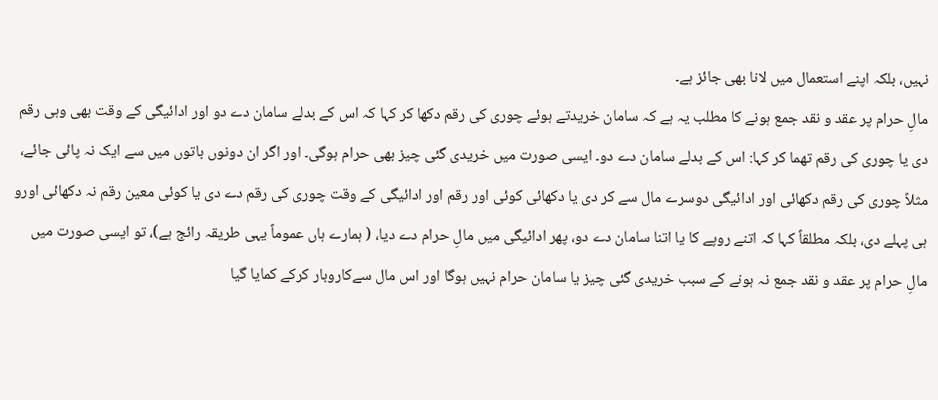نہیں، بلکہ اپنے استعمال میں لانا بھی جائز ہے۔
مالِ حرام پر عقد و نقد جمع ہونے کا مطلب یہ ہے کہ سامان خریدتے ہوئے چوری کی رقم دکھا کر کہا کہ اس کے بدلے سامان دے دو اور ادائیگی کے وقت بھی وہی رقم دی یا چوری کی رقم تھما کر کہا: اس کے بدلے سامان دے دو۔ ایسی صورت میں خریدی گئی چیز بھی حرام ہوگی۔ اور اگر ان دونوں باتوں میں سے ایک نہ پائی جائے، مثلاً چوری کی رقم دکھائی اور ادائیگی دوسرے مال سے کر دی یا دکھائی کوئی اور رقم اور ادائیگی کے وقت چوری کی رقم دے دی یا کوئی معین رقم نہ دکھائی اورو ہی پہلے دی، بلکہ مطلقاً کہا کہ اتنے روپے کا یا اتنا سامان دے دو، پھر ادائیگی میں مالِ حرام دے دیا، ( ہمارے ہاں عموماً یہی طریقہ رائج ہے)، تو ایسی صورت میں مالِ حرام پر عقد و نقد جمع نہ ہونے کے سبب خریدی گئی چیز یا سامان حرام نہیں ہوگا اور اس مال سےکاروبار کرکے کمایا گیا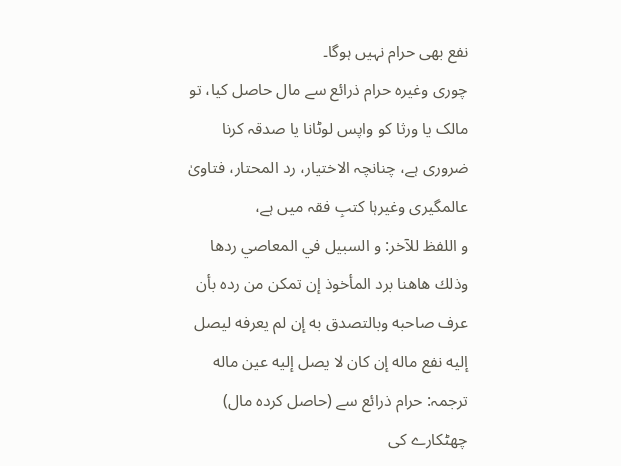نفع بھی حرام نہیں ہوگا۔
چوری وغیرہ حرام ذرائع سے مال حاصل کیا، تو مالک یا ورثا کو واپس لوٹانا یا صدقہ کرنا ضروری ہے، چنانچہ الاختیار، رد المحتار، فتاویٰ عالمگیری وغیرہا کتبِ فقہ میں ہے،
و اللفظ للآخر: و السبيل في المعاصي ردها وذلك هاهنا برد المأخوذ إن تمكن من رده بأن عرف صاحبه وبالتصدق به إن لم يعرفه ليصل إليه نفع ماله إن كان لا يصل إليه عين ماله
ترجمہ: حرام ذرائع سے (حاصل کردہ مال) چھٹکارے کی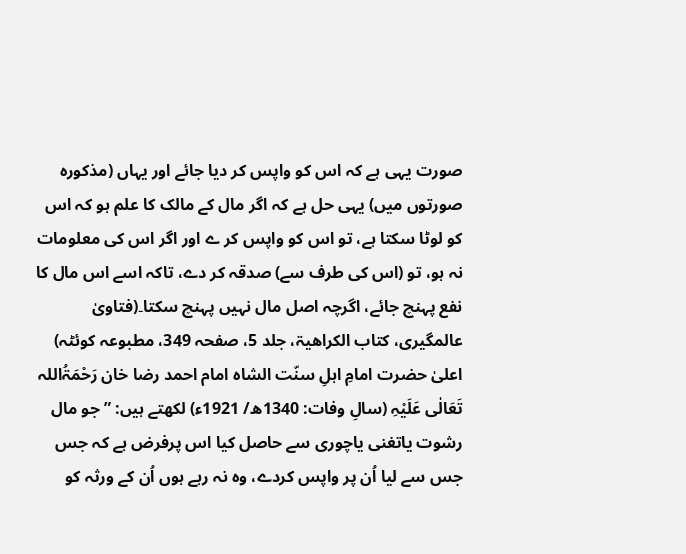صورت یہی ہے کہ اس کو واپس کر دیا جائے اور یہاں (مذکورہ صورتوں میں) یہی حل ہے کہ اگر مال کے مالک کا علم ہو کہ اس کو لوٹا سکتا ہے، تو اس کو واپس کر ے اور اگر اس کی معلومات نہ ہو، تو (اس کی طرف سے) صدقہ کر دے، تاکہ اسے اس مال کا نفع پہنچ جائے، اگرچہ اصل مال نہیں پہنچ سکتا۔(فتاویٰ عالمگیری، کتاب الکراھیۃ، جلد 5، صفحہ 349، مطبوعہ کوئٹہ)
اعلیٰ حضرت امامِ اہلِ سنّت الشاہ امام احمد رضا خان رَحْمَۃُاللہ تَعَالٰی عَلَیْہِ (سالِ وفات: 1340ھ/ 1921ء) لکھتے ہیں: ”جو مال رشوت یاتغنی یاچوری سے حاصل کیا اس پرفرض ہے کہ جس جس سے لیا اُن پر واپس کردے، وہ نہ رہے ہوں اُن کے ورثہ کو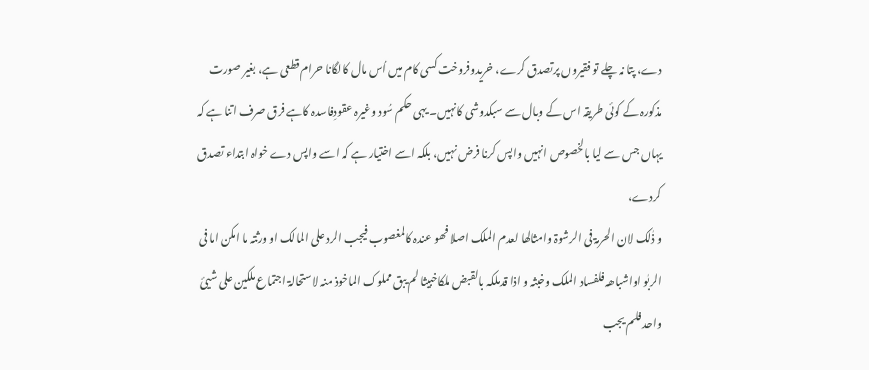دے، پتا نہ چلے تو فقیروں پرتصدق کرے، خریدوفروخت کسی کام میں اُس مال کالگانا حرام قطعی ہے، بغیر صورت مذکورہ کے کوئی طریقہ اس کے وبال سے سبکدوشی کانہیں۔ یہی حکم سُود وغیرہ عقودِفاسدہ کاہے فرق صرف اتنا ہے کہ یہاں جس سے لیا بالخصوص انہیں واپس کرنا فرض نہیں، بلکہ اسے اختیار ہے کہ اسے واپس دے خواہ ابتداء تصدق کردے،
و ذٰلک لان الحرمۃ فی الرشوۃ وامثالھا لعدم الملک اصلا فھو عندہ کالمغصوب فیجب الرد علی المالک او ورثتہ ما امکن اما فی الربٰو اواشباھہ فلفساد الملک وخبثہ و اذا قدملکہ بالقبض ملکاخبیثا لم یبق مملوک الماخوذ منہ لاستحالۃ اجتماع ملکین علی شیئ واحد فلم یجب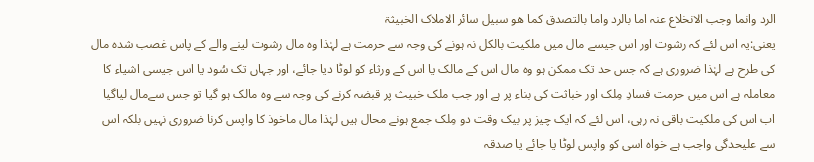الرد وانما وجب الانخلاع عنہ اما بالرد واما بالتصدق کما ھو سبیل سائر الاملاک الخبیثۃ
یعنی:یہ اس لئے کہ رشوت اور اس جیسے مال میں ملکیت بالکل نہ ہونے کی وجہ سے حرمت ہے لہٰذا وہ مال رشوت لینے والے کے پاس غصب شدہ مال کی طرح ہے لہٰذا ضروری ہے کہ جس حد تک ممکن ہو وہ مال اس کے مالک یا اس کے ورثاء کو لوٹا دیا جائے، اور جہاں تک سُود یا اس جیسی اشیاء کا معاملہ ہے اس میں حرمت فسادِ مِلک اور خباثت کی بناء پر ہے اور جب ملک خبیث پر قبضہ کرنے کی وجہ سے وہ مالک ہو گیا تو جس سےمال لیاگیا اب اس کی ملکیت باقی نہ رہی، اس لئے کہ ایک چیز پر بیک وقت دو مِلک جمع ہونے محال ہیں لہٰذا مال ماخوذ کا واپس کرنا ضروری نہیں بلکہ اس سے علیحدگی واجب ہے خواہ اسی کو واپس لوٹا یا جائے یا صدقہ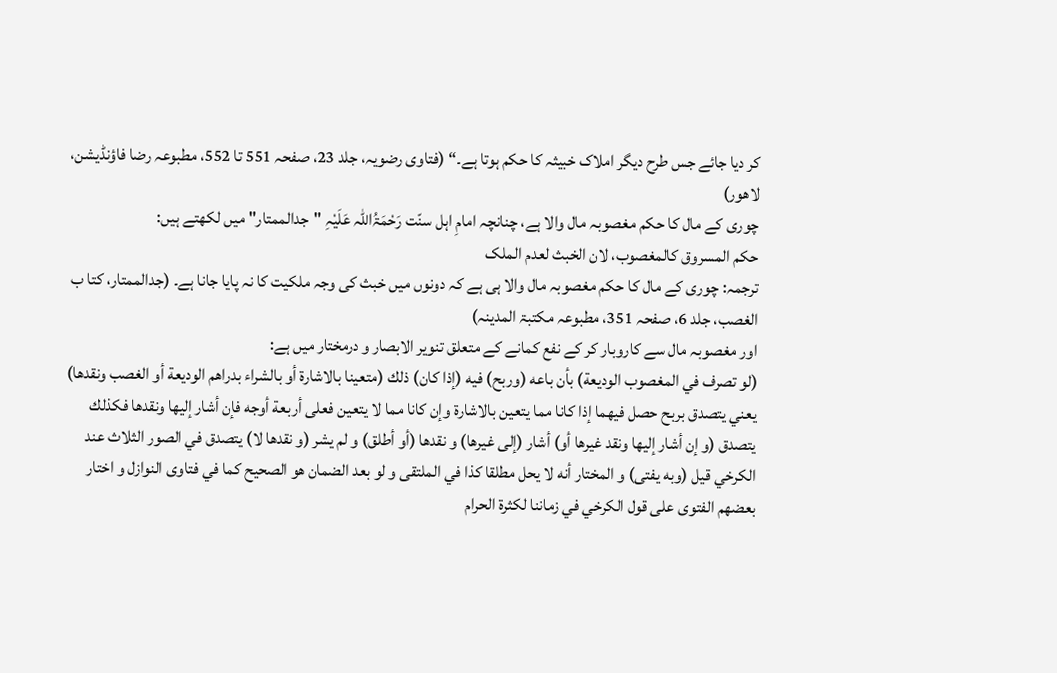کر دیا جائے جس طرح دیگر املاک خبیثہ کا حکم ہوتا ہے۔“ (فتاوی رضویہ، جلد 23، صفحہ 551 تا 552، مطبوعہ رضا فاؤنڈیشن، لاھور)
چوری کے مال کا حکم مغصوبہ مال والا ہے، چنانچہ امامِ اہل سنّت رَحْمَۃُاللہ عَلَیْہِ "جدالممتار" میں لکھتے ہیں:
حکم المسروق کالمغصوب، لان الخبث لعدم الملک
ترجمہ: چوری کے مال کا حکم مغصوبہ مال والا ہی ہے کہ دونوں میں خبث کی وجہ ملکیت کا نہ پایا جانا ہے۔ (جدالممتار، کتا ب الغصب، جلد 6، صفحہ 351، مطبوعہ مکتبۃ المدینہ)
اور مغصوبہ مال سے کاروبار کر کے نفع کمانے کے متعلق تنویر الابصار و درمختار میں ہے:
(لو تصرف في المغصوب الوديعة) بأن باعه (وربح) فيه (إذا كان) ذلك (متعينا بالاشارة أو بالشراء بدراهم الوديعة أو الغصب ونقدها) يعني يتصدق بربح حصل فيهما إذا كانا مما يتعين بالاشارة وإن كانا مما لا يتعين فعلى أربعة أوجه فإن أشار إليها ونقدها فكذلك يتصدق (و إن أشار إليها ونقد غيرها أو) أشار (إلى غيرها) و نقدها (أو أطلق) و لم يشر (و نقدها لا) يتصدق في الصور الثلاث عند الكرخي قيل (وبه يفتى) و المختار أنه لا يحل مطلقا كذا في الملتقى و لو بعد الضمان هو الصحيح كما في فتاوى النوازل و اختار بعضهم الفتوى على قول الكرخي في زماننا لكثرة الحرام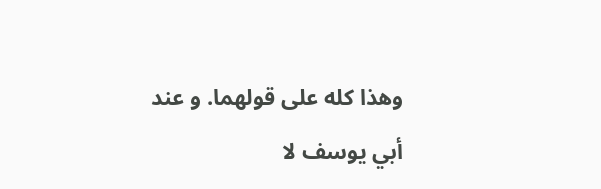وهذا كله على قولهما. و عند أبي يوسف لا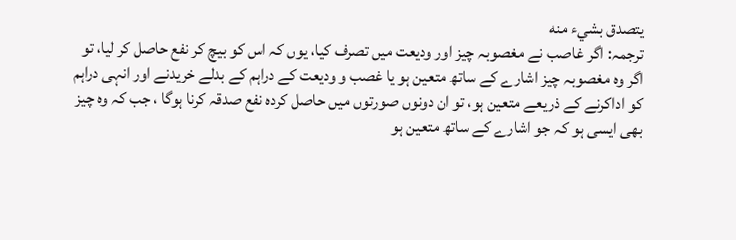يتصدق بشيء منه
ترجمہ: اگر غاصب نے مغصوبہ چیز اور ودیعت میں تصرف کیا، یوں کہ اس کو بیچ کر نفع حاصل کر لیا، تو اگر وہ مغصوبہ چیز اشارے کے ساتھ متعین ہو یا غصب و ودیعت کے دراہم کے بدلے خریدنے اور انہی دراہم کو اداکرنے کے ذریعے متعین ہو، تو ان دونوں صورتوں میں حاصل کردہ نفع صدقہ کرنا ہوگا ، جب کہ وہ چیز بھی ایسی ہو کہ جو اشارے کے ساتھ متعین ہو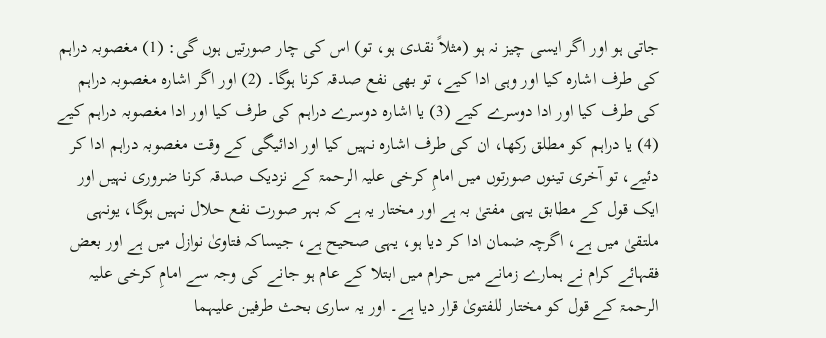جاتی ہو اور اگر ایسی چیز نہ ہو (مثلاً نقدی ہو، تو) اس کی چار صورتیں ہوں گی: (1) مغصوبہ دراہم کی طرف اشارہ کیا اور وہی ادا کیے، تو بھی نفع صدقہ کرنا ہوگا۔ (2) اور اگر اشارہ مغصوبہ دراہم کی طرف کیا اور ادا دوسرے کیے (3) یا اشارہ دوسرے دراہم کی طرف کیا اور ادا مغصوبہ دراہم کیے (4) یا دراہم کو مطلق رکھا، ان کی طرف اشارہ نہیں کیا اور ادائیگی کے وقت مغصوبہ دراہم ادا کر دئیے، تو آخری تینوں صورتوں میں امامِ کرخی علیہ الرحمۃ کے نزدیک صدقہ کرنا ضروری نہیں اور ایک قول کے مطابق یہی مفتیٰ بہ ہے اور مختار یہ ہے کہ بہر صورت نفع حلال نہیں ہوگا، یونہی ملتقیٰ میں ہے، اگرچہ ضمان ادا کر دیا ہو، یہی صحیح ہے، جیساکہ فتاویٰ نوازل میں ہے اور بعض فقہائے کرام نے ہمارے زمانے میں حرام میں ابتلا کے عام ہو جانے کی وجہ سے امامِ کرخی علیہ الرحمۃ کے قول کو مختار للفتویٰ قرار دیا ہے۔ اور یہ ساری بحث طرفین علیہما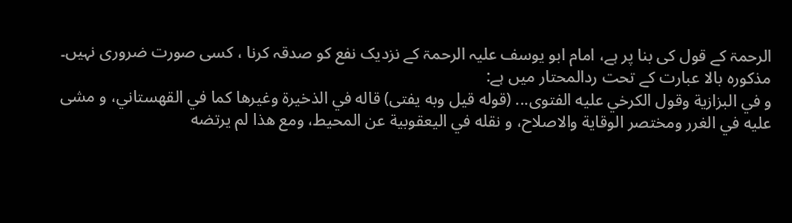الرحمۃ کے قول کی بنا پر ہے، امام ابو یوسف علیہ الرحمۃ کے نزدیک نفع کو صدقہ کرنا ، کسی صورت ضروری نہیں۔
مذکورہ بالا عبارت کے تحت ردالمحتار میں ہے:
و في البزازية وقول الكرخي عليه الفتوى... (قوله قيل وبه يفتى) قاله في الذخيرة وغيرها كما في القهستاني، و مشى عليه في الغرر ومختصر الوقاية والاصلاح، و نقله في اليعقوبية عن المحيط، ومع هذا لم يرتضه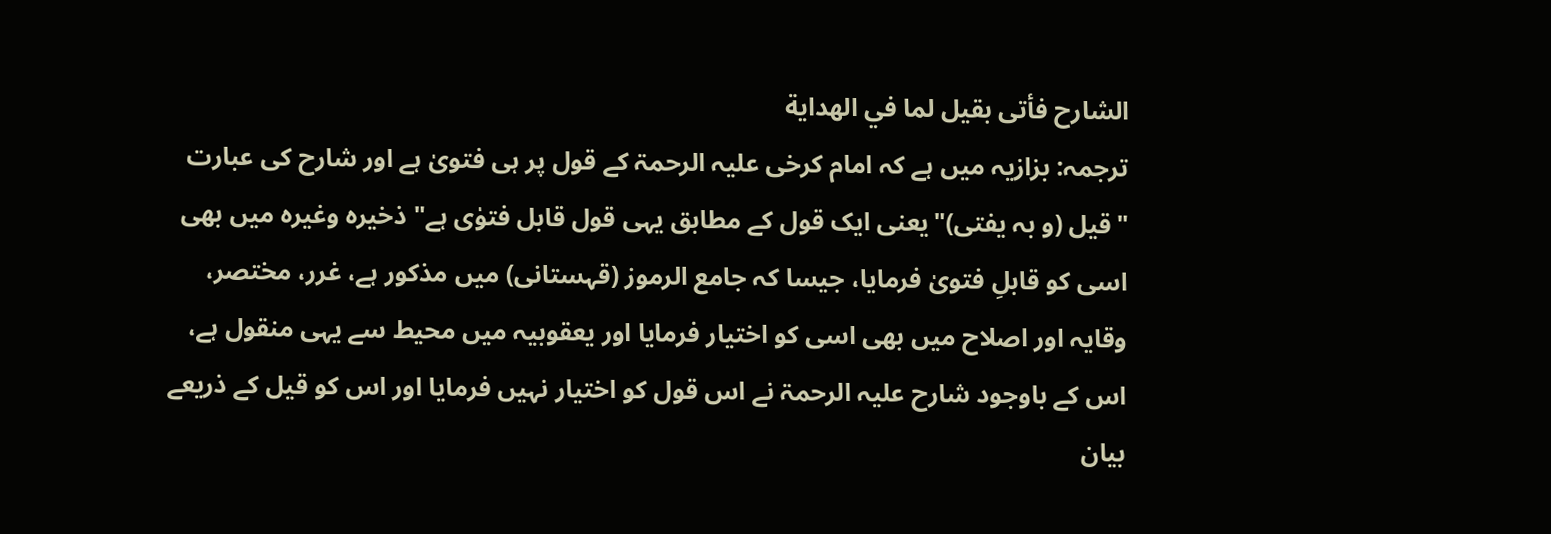الشارح فأتى بقيل لما في الهداية
ترجمہ: بزازیہ میں ہے کہ امام کرخی علیہ الرحمۃ کے قول پر ہی فتویٰ ہے اور شارح کی عبارت "قیل (و بہ یفتی)"یعنی ایک قول کے مطابق یہی قول قابل فتوٰی ہے" ذخیرہ وغیرہ میں بھی اسی کو قابلِ فتویٰ فرمایا، جیسا کہ جامع الرموز (قہستانی) میں مذکور ہے، غرر، مختصر، وقایہ اور اصلاح میں بھی اسی کو اختیار فرمایا اور یعقوبیہ میں محیط سے یہی منقول ہے، اس کے باوجود شارح علیہ الرحمۃ نے اس قول کو اختیار نہیں فرمایا اور اس کو قیل کے ذریعے بیان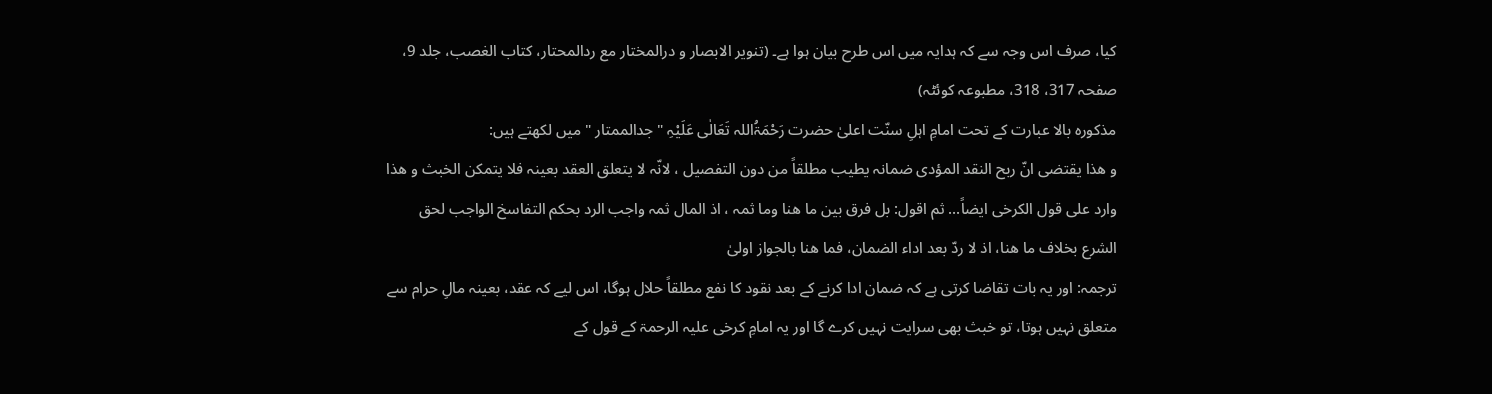کیا، صرف اس وجہ سے کہ ہدایہ میں اس طرح بیان ہوا ہے۔ (تنویر الابصار و درالمختار مع ردالمحتار، كتاب الغصب، جلد 9، صفحہ 317، 318، مطبوعہ کوئٹہ)
مذكوره بالا عبارت كے تحت امامِ اہلِ سنّت اعلیٰ حضرت رَحْمَۃُاللہ تَعَالٰی عَلَیْہِ "جدالممتار " میں لکھتے ہیں:
و ھذا یقتضی انّ ربح النقد المؤدی ضمانہ یطیب مطلقاً من دون التفصیل ، لانّہ لا یتعلق العقد بعینہ فلا یتمکن الخبث و ھذا وارد علی قول الکرخی ایضاً... ثم اقول: بل فرق بین ما ھنا وما ثمہ ، اذ المال ثمہ واجب الرد بحکم التفاسخ الواجب لحق الشرع بخلاف ما ھنا، اذ لا ردّ بعد اداء الضمان، فما ھنا بالجواز اولیٰ
ترجمہ: اور یہ بات تقاضا کرتی ہے کہ ضمان ادا کرنے کے بعد نقود کا نفع مطلقاً حلال ہوگا، اس لیے کہ عقد، بعینہ مالِ حرام سے متعلق نہیں ہوتا، تو خبث بھی سرایت نہیں کرے گا اور یہ امامِ کرخی علیہ الرحمۃ کے قول کے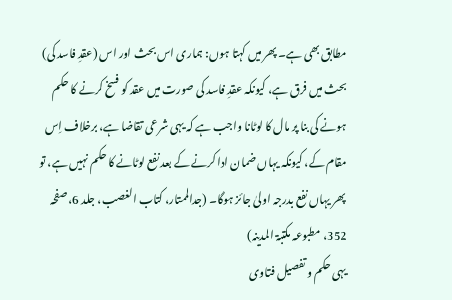مطابق بھی ہے۔ پھر میں کہتا ہوں: ہماری اس بحث اور اس (عقدِ فاسد کی) بحث میں فرق ہے، کیونکہ عقدِ فاسد کی صورت میں عقد کو فسخ کرنے کا حکم ہونے کی بنا پر مال کا لوٹانا واجب ہے کہ یہی شرعی تقاضا ہے، برخلاف اِس مقام کے، کیونکہ یہاں ضمان ادا کرنے کے بعد نفع لوٹانے کا حکم نہیں ہے، تو پھر یہاں نفع بدرجہ اولیٰ جائز ہوگا۔ (جدالممتار، کتاب الغصب، جلد 6، صفحہ 352، مطبوعہ مکتبۃ المدینہ)
یہی حکم و تفصیل فتاوی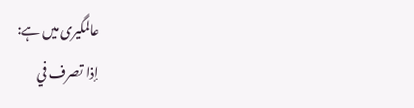عالمگیری میں ہے:
إذا تصرف في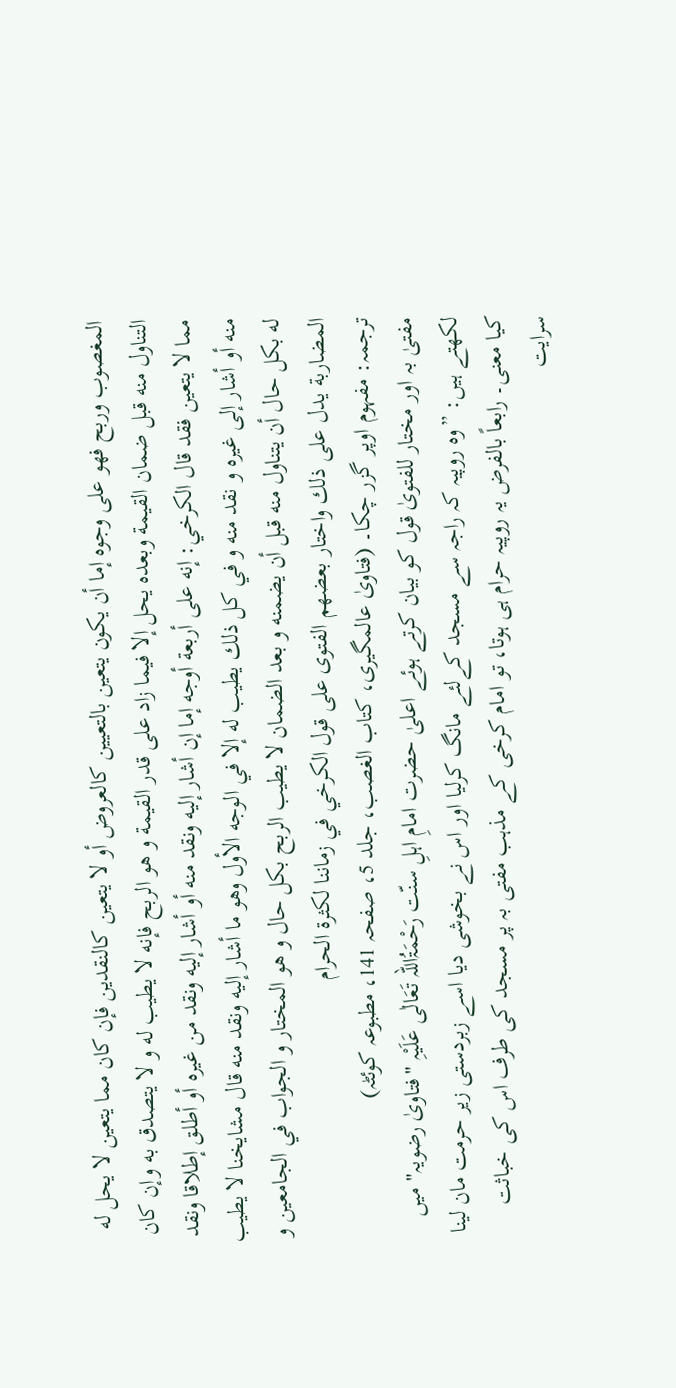المغصوب وربح فهو على وجوه إما أن يكون يتعين بالتعيين كالعروض أو لا يتعين كالنقدين فإن كان مما يتعين لا يحل له التناول منه قبل ضمان القيمة وبعده يحل إلا فيما زاد على قدر القيمة و هو الربح فإنه لا يطيب له و لا يتصدق به وإن كان مما لا يتعين فقد قال الكرخي: إنه على أربعة أوجه إما إن أشار إليه ونقد منه أو أشار إليه ونقد من غيره أو أطلق إطلاقا ونقد منه أو أشار إلى غيره و نقد منه و في كل ذلك يطيب له إلا في الوجه الأول وهو ما أشار إليه ونقد منه قال مشايخنا لا يطيب له بكل حال أن يتناول منه قبل أن يضمنه و بعد الضمان لا يطيب الربح بكل حال و هو المختار و الجواب في الجامعين و المضاربة يدل على ذلك واختار بعضهم الفتوى على قول الكرخي في زماننا لكثرة الحرام
ترجمہ: مفہوم اوپر گزر چکا۔ (فتاویٰ عالمگیری، كتاب الغصب، جلد 5، صفحہ 141، مطبوعہ کوئٹہ)
مفتیٰ بہ اور مختار للفتویٰ قول کو بیان کرتے ہوئے اعلیٰ حضرت امامِ اہلِ سنّت رَحْمَۃُاللہ تَعَالٰی عَلَیْہِ "فتاویٰ رضویہ" میں لکھتے ہیں: ”وہ روپیہ کہ راجہ سے مسجد کےلئے مانگ کرلیا اور اس نے بخوشی دیا اسے زبردستی زیر حرمت مان لینا کیا معنی۔ رابعاً بالفرض یہ روپیہ حرام ہی ہوتا، تو امام کرخی کے مذہب مفتی بہ پر مسجد کی طرف اس کی خباثت سرایت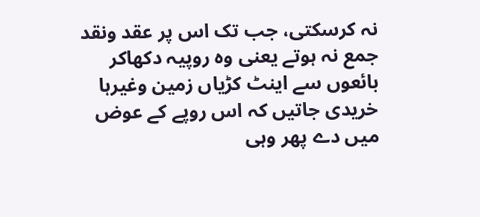نہ کرسکتی، جب تک اس پر عقد ونقد جمع نہ ہوتے یعنی وہ روپیہ دکھاکر بائعوں سے اینٹ کڑیاں زمین وغیرہا خریدی جاتیں کہ اس روپے کے عوض میں دے پھر وہی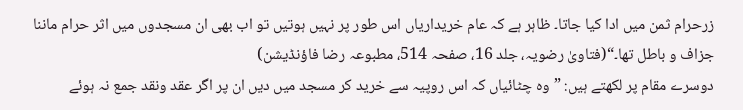زرحرام ثمن میں ادا کیا جاتا۔ ظاہر ہے کہ عام خریداریاں اس طور پر نہیں ہوتیں تو اب بھی ان مسجدوں میں اثر حرام ماننا جزاف و باطل تھا۔“(فتاویٰ رضویہ، جلد 16، صفحہ 514، مطبوعہ رضا فاؤنڈیشن)
دوسرے مقام پر لکھتے ہیں: ”وہ چٹائیاں کہ اس روپیہ سے خرید کر مسجد میں دیں ان پر اگر عقد ونقد جمع نہ ہوئے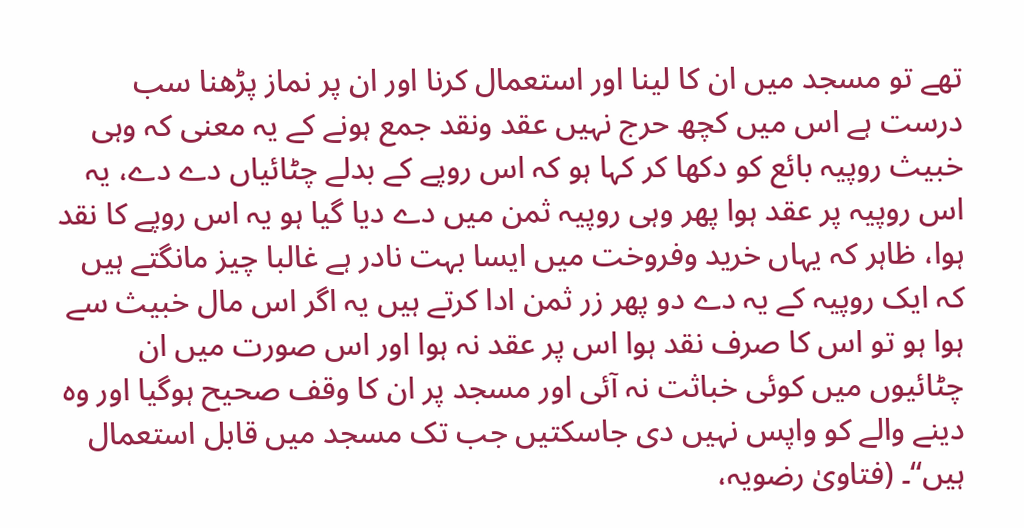تھے تو مسجد میں ان کا لینا اور استعمال کرنا اور ان پر نماز پڑھنا سب درست ہے اس میں کچھ حرج نہیں عقد ونقد جمع ہونے کے یہ معنی کہ وہی خبیث روپیہ بائع کو دکھا کر کہا ہو کہ اس روپے کے بدلے چٹائیاں دے دے، یہ اس روپیہ پر عقد ہوا پھر وہی روپیہ ثمن میں دے دیا گیا ہو یہ اس روپے کا نقد ہوا، ظاہر کہ یہاں خرید وفروخت میں ایسا بہت نادر ہے غالبا چیز مانگتے ہیں کہ ایک روپیہ کے یہ دے دو پھر زر ثمن ادا کرتے ہیں یہ اگر اس مال خبیث سے ہوا ہو تو اس کا صرف نقد ہوا اس پر عقد نہ ہوا اور اس صورت میں ان چٹائیوں میں کوئی خباثت نہ آئی اور مسجد پر ان کا وقف صحیح ہوگیا اور وہ دینے والے کو واپس نہیں دی جاسکتیں جب تک مسجد میں قابل استعمال ہیں“۔ (فتاویٰ رضویہ،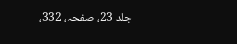جلد 23، صفحہ، 332،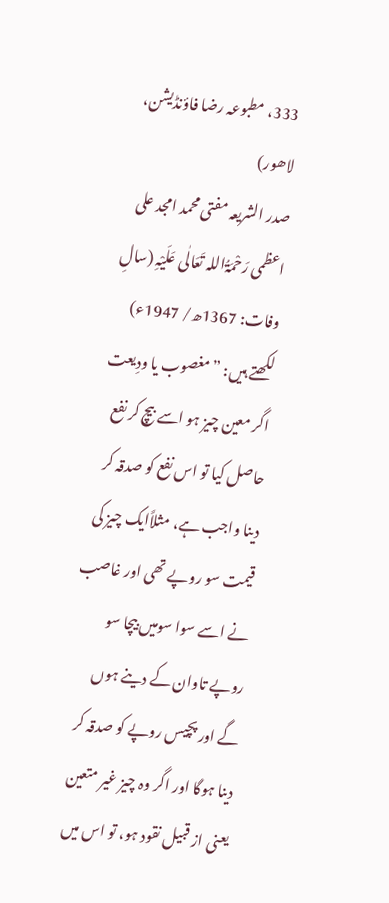333، مطبوعہ رضا فاؤنڈیشن، لاھور)
صدر الشریعہ مفتی محمد امجد علی اعظمی رَحْمَۃُاللہ تَعَالٰی عَلَیْہِ (سالِ وفات: 1367ھ/ 1947ء) لکھتے ہیں: ”مغصوب یا ودِیعت اگر معین چیز ہو اسے بیچ کر نفع حاصل کیا تو اس نفع کو صدقہ کر دینا واجب ہے، مثلاًایک چیز کی قیمت سو روپے تھی اور غاصب نے اسے سوا سومیں بیچا سو روپے تاوان کے دینے ہوں گے اور پچیس روپے کو صدقہ کر دینا ہوگا اور اگر وہ چیز غیر متعین یعنی از قبیل نقود ہو، تو اس میں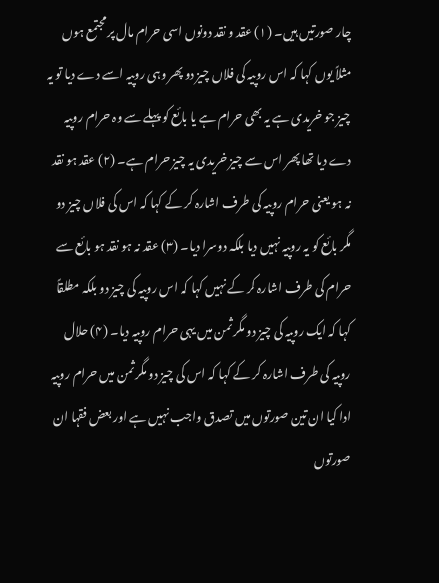چار صورتیں ہیں۔ (۱) عقد و نقد دونوں اسی حرام مال پر مجتمع ہوں مثلاً یوں کہا کہ اس روپیہ کی فلاں چیز دو پھر وہی روپیہ اسے دے دیا تو یہ چیز جو خریدی ہے یہ بھی حرام ہے یا بائع کو پہلے سے وہ حرام روپیہ دے دیا تھا پھر اس سے چیز خریدی یہ چیز حرام ہے۔ (۲) عقد ہو نقد نہ ہو یعنی حرام روپیہ کی طرف اشارہ کر کے کہا کہ اس کی فلاں چیز دو مگر بائع کو یہ روپیہ نہیں دیا بلکہ دوسرا دیا۔ (۳) عقد نہ ہو نقد ہو بائع سے حرام کی طرف اشارہ کر کے نہیں کہا کہ اس روپیہ کی چیز دو بلکہ مطلقاً کہا کہ ایک روپیہ کی چیز دو مگر ثمن میں یہی حرام روپیہ دیا۔ (۴) حلال روپیہ کی طرف اشارہ کر کے کہا کہ اس کی چیز دو مگر ثمن میں حرام روپیہ ادا کیا ان تین صورتوں میں تصدق واجب نہیں ہے اور بعض فقہا ان صورتوں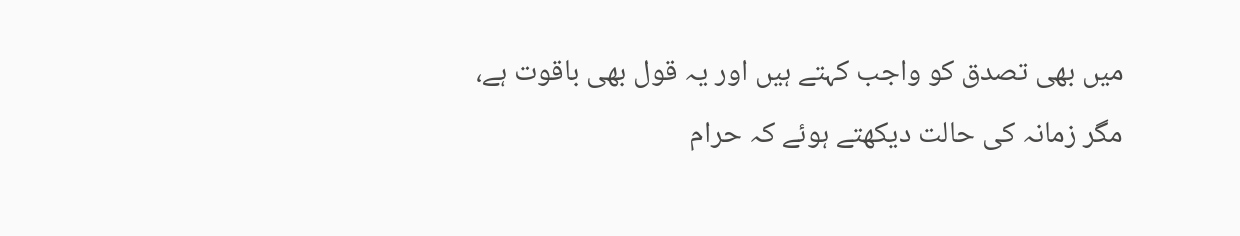میں بھی تصدق کو واجب کہتے ہیں اور یہ قول بھی باقوت ہے، مگر زمانہ کی حالت دیکھتے ہوئے کہ حرام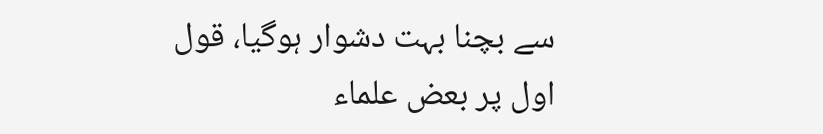سے بچنا بہت دشوار ہوگیا، قول اول پر بعض علماء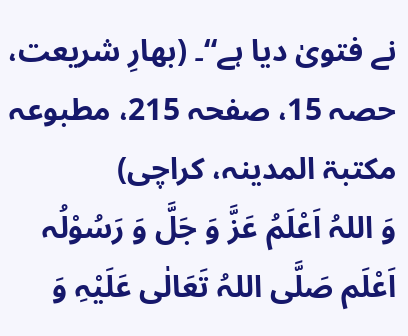نے فتویٰ دیا ہے“۔ (بھارِ شریعت، حصہ 15، صفحہ 215، مطبوعہ مکتبۃ المدینہ، کراچی)
وَ اللہُ اَعْلَمُ عَزَّ وَ جَلَّ وَ رَسُوْلُہ اَعْلَم صَلَّی اللہُ تَعَالٰی عَلَیْہِ وَ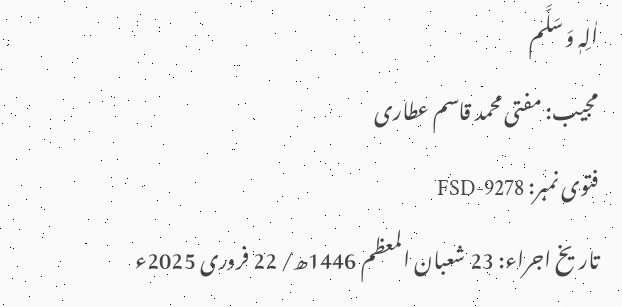اٰلِہٖ وَ سَلَّم
مجیب: مفتی محمد قاسم عطاری
فتوی نمبر: FSD-9278
تاریخ اجراء: 23 شعبان المعظم 1446ھ/ 22 فروری 2025ء